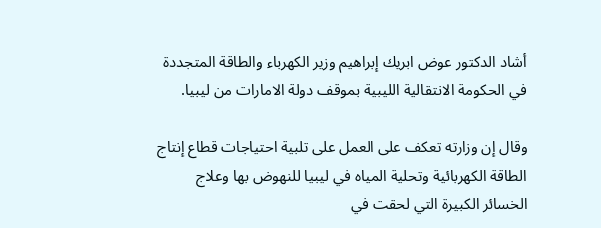أشاد الدكتور عوض ابريك إبراهيم وزير الكهرباء والطاقة المتجددة في الحكومة الانتقالية الليبية بموقف دولة الامارات من ليبيا.

وقال إن وزارته تعكف على العمل على تلبية احتياجات قطاع إنتاج الطاقة الكهربائية وتحلية المياه في ليبيا للنهوض بها وعلاج الخسائر الكبيرة التي لحقت في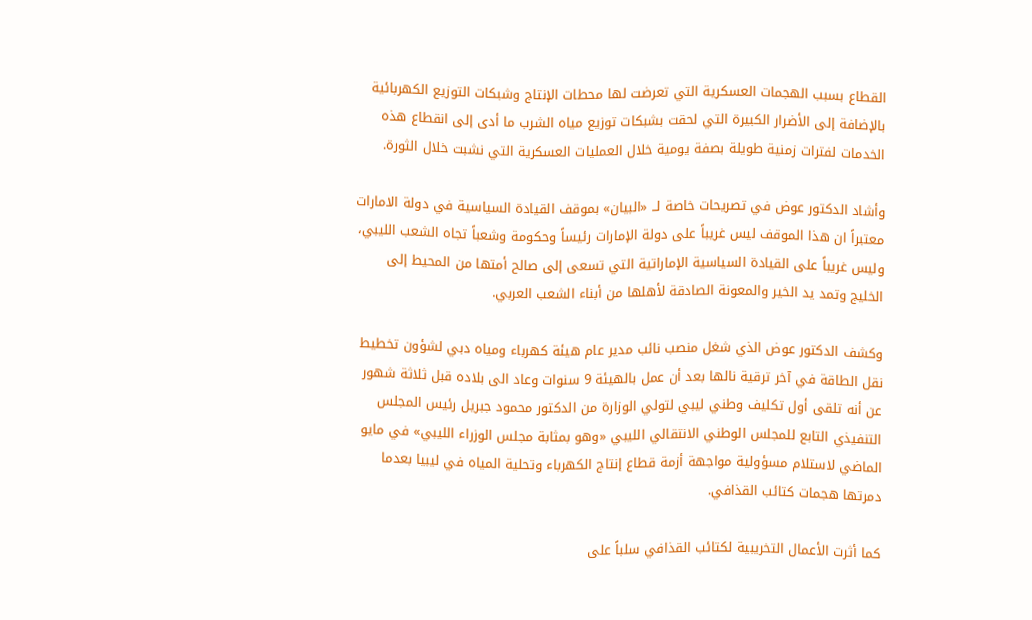القطاع بسبب الهجمات العسكرية التي تعرضت لها محطات الإنتاج وشبكات التوزيع الكهربائية بالإضافة إلى الأضرار الكبيرة التي لحقت بشبكات توزيع مياه الشرب ما أدى إلى انقطاع هذه الخدمات لفترات زمنية طويلة بصفة يومية خلال العمليات العسكرية التي نشبت خلال الثورة.

وأشاد الدكتور عوض في تصريحات خاصة لــ «البيان» بموقف القيادة السياسية في دولة الامارات معتبراً ان هذا الموقف ليس غريباً على دولة الإمارات رئيساً وحكومة وشعباً تجاه الشعب الليبي، وليس غريباً على القيادة السياسية الإماراتية التي تسعى إلى صالح أمتها من المحيط إلى الخليج وتمد يد الخير والمعونة الصادقة لأهلها من أبناء الشعب العربي.

وكشف الدكتور عوض الذي شغل منصب نائب مدير عام هيئة كهرباء ومياه دبي لشؤون تخطيط نقل الطاقة في آخر ترقية نالها بعد أن عمل بالهيئة 9 سنوات وعاد الى بلاده قبل ثلاثة شهور عن أنه تلقى أول تكليف وطني ليبي لتولي الوزارة من الدكتور محمود جبريل رئيس المجلس التنفيذي التابع للمجلس الوطني الانتقالي الليبي «وهو بمثابة مجلس الوزراء الليبي» في مايو الماضي لاستلام مسؤولية مواجهة أزمة قطاع إنتاج الكهرباء وتحلية المياه في ليبيا بعدما دمرتها هجمات كتائب القذافي.

كما أثرت الأعمال التخريبية لكتائب القذافي سلباً على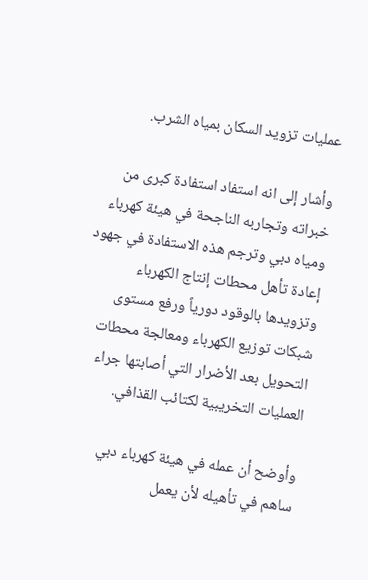عمليات تزويد السكان بمياه الشرب.

وأشار إلى انه استفاد استفادة كبرى من خبراته وتجاربه الناجحة في هيئة كهرباء ومياه دبي وترجم هذه الاستفادة في جهود إعادة تأهل محطات إنتاج الكهرباء وتزويدها بالوقود دورياً ورفع مستوى شبكات توزيع الكهرباء ومعالجة محطات التحويل بعد الأضرار التي أصابتها جراء العمليات التخريبية لكتائب القذافي.

وأوضح أن عمله في هيئة كهرباء دبي ساهم في تأهيله لأن يعمل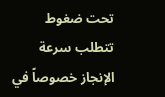تحت ضغوط تتطلب سرعة الإنجاز خصوصاً في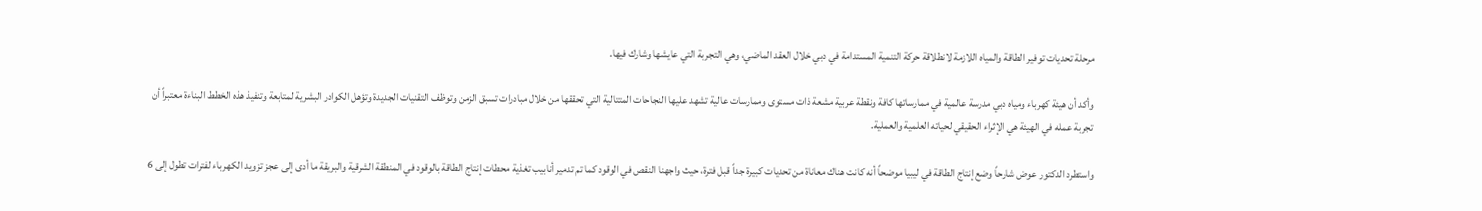مرحلة تحديات توفير الطاقة والمياه اللازمة لانطلاقة حركة التنمية المستدامة في دبي خلال العقد الماضي، وهي التجربة التي عايشها وشارك فيها.

وأكد أن هيئة كهرباء ومياه دبي مدرسة عالمية في ممارساتها كافة ونقطة عربية مشعة ذات مستوى وممارسات عالية تشهد عليها النجاحات المتتالية التي تحققها من خلال مبادرات تسبق الزمن وتوظف التقنيات الجديدة وتؤهل الكوادر البشرية لمتابعة وتنفيذ هذه الخطط البناءة معتبراً أن تجربة عمله في الهيئة هي الإثراء الحقيقي لحياته العلمية والعملية.

واستطرد الدكتور عوض شارحاً وضع إنتاج الطاقة في ليبيا موضحاً أنه كانت هناك معاناة من تحديات كبيرة جداً قبل فترة، حيث واجهنا النقص في الوقود كما تم تدمير أنابيب تغذية محطات إنتاج الطاقة بالوقود في المنطقة الشرقية والبريقة ما أدى إلى عجز تزويد الكهرباء لفترات تطول إلى 6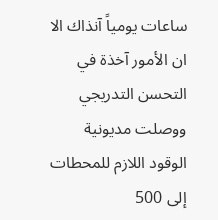ساعات يومياً آنذاك الا ان الأمور آخذة في التحسن التدريجي ووصلت مديونية الوقود اللازم للمحطات إلى 500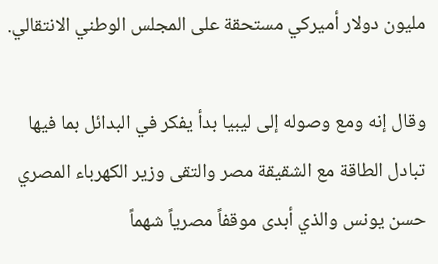مليون دولار أميركي مستحقة على المجلس الوطني الانتقالي.

وقال إنه ومع وصوله إلى ليبيا بدأ يفكر في البدائل بما فيها تبادل الطاقة مع الشقيقة مصر والتقى وزير الكهرباء المصري حسن يونس والذي أبدى موقفاً مصرياً شهماً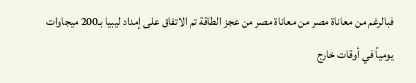فبالرغم من معاناة مصر من معاناة مصر من عجز الطاقة تم الاتفاق على إمداد ليبيا بـ200 ميجاوات يومياً في أوقات خارج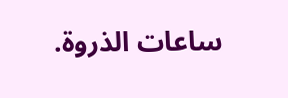ساعات الذروة.